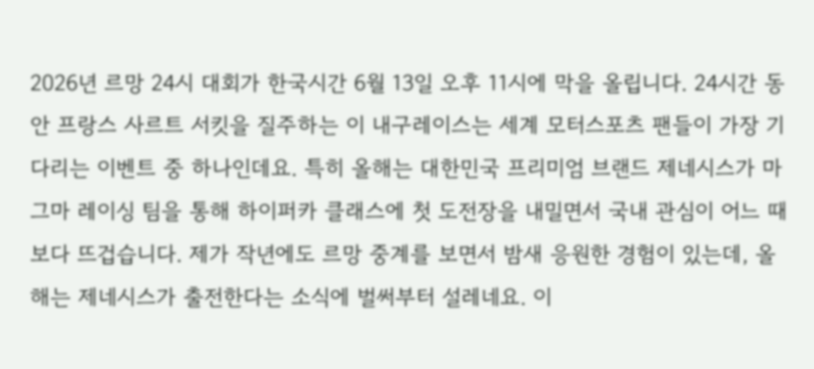2026년 르망 24시 대회가 한국시간 6월 13일 오후 11시에 막을 올립니다. 24시간 동안 프랑스 사르트 서킷을 질주하는 이 내구레이스는 세계 모터스포츠 팬들이 가장 기다리는 이벤트 중 하나인데요. 특히 올해는 대한민국 프리미엄 브랜드 제네시스가 마그마 레이싱 팀을 통해 하이퍼카 클래스에 첫 도전장을 내밀면서 국내 관심이 어느 때보다 뜨겁습니다. 제가 작년에도 르망 중계를 보면서 밤새 응원한 경험이 있는데, 올해는 제네시스가 출전한다는 소식에 벌써부터 설레네요. 이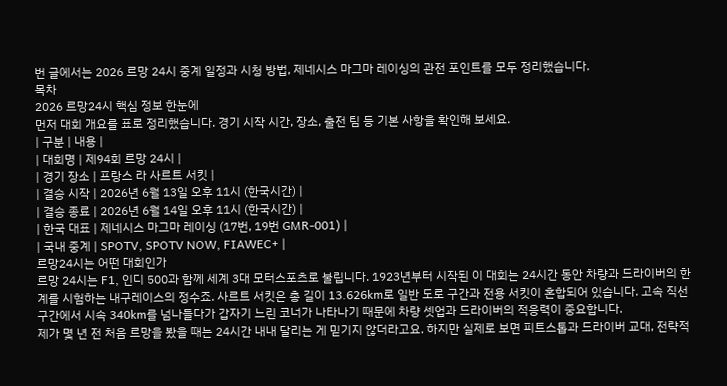번 글에서는 2026 르망 24시 중계 일정과 시청 방법, 제네시스 마그마 레이싱의 관전 포인트를 모두 정리했습니다.
목차
2026 르망24시 핵심 정보 한눈에
먼저 대회 개요를 표로 정리했습니다. 경기 시작 시간, 장소, 출전 팀 등 기본 사항을 확인해 보세요.
| 구분 | 내용 |
| 대회명 | 제94회 르망 24시 |
| 경기 장소 | 프랑스 라 사르트 서킷 |
| 결승 시작 | 2026년 6월 13일 오후 11시 (한국시간) |
| 결승 종료 | 2026년 6월 14일 오후 11시 (한국시간) |
| 한국 대표 | 제네시스 마그마 레이싱 (17번, 19번 GMR-001) |
| 국내 중계 | SPOTV, SPOTV NOW, FIAWEC+ |
르망24시는 어떤 대회인가
르망 24시는 F1, 인디 500과 함께 세계 3대 모터스포츠로 불립니다. 1923년부터 시작된 이 대회는 24시간 동안 차량과 드라이버의 한계를 시험하는 내구레이스의 정수죠. 사르트 서킷은 총 길이 13.626km로 일반 도로 구간과 전용 서킷이 혼합되어 있습니다. 고속 직선 구간에서 시속 340km를 넘나들다가 갑자기 느린 코너가 나타나기 때문에 차량 셋업과 드라이버의 적응력이 중요합니다.
제가 몇 년 전 처음 르망을 봤을 때는 24시간 내내 달리는 게 믿기지 않더라고요. 하지만 실제로 보면 피트스톱과 드라이버 교대, 전략적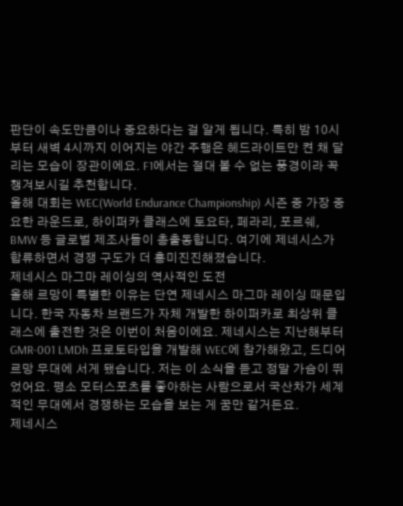판단이 속도만큼이나 중요하다는 걸 알게 됩니다. 특히 밤 10시부터 새벽 4시까지 이어지는 야간 주행은 헤드라이트만 켠 채 달리는 모습이 장관이에요. F1에서는 절대 볼 수 없는 풍경이라 꼭 챙겨보시길 추천합니다.
올해 대회는 WEC(World Endurance Championship) 시즌 중 가장 중요한 라운드로, 하이퍼카 클래스에 토요타, 페라리, 포르쉐, BMW 등 글로벌 제조사들이 총출동합니다. 여기에 제네시스가 합류하면서 경쟁 구도가 더 흥미진진해졌습니다.
제네시스 마그마 레이싱의 역사적인 도전
올해 르망이 특별한 이유는 단연 제네시스 마그마 레이싱 때문입니다. 한국 자동차 브랜드가 자체 개발한 하이퍼카로 최상위 클래스에 출전한 것은 이번이 처음이에요. 제네시스는 지난해부터 GMR-001 LMDh 프로토타입을 개발해 WEC에 참가해왔고, 드디어 르망 무대에 서게 됐습니다. 저는 이 소식을 듣고 정말 가슴이 뛰었어요. 평소 모터스포츠를 좋아하는 사람으로서 국산차가 세계적인 무대에서 경쟁하는 모습을 보는 게 꿈만 같거든요.
제네시스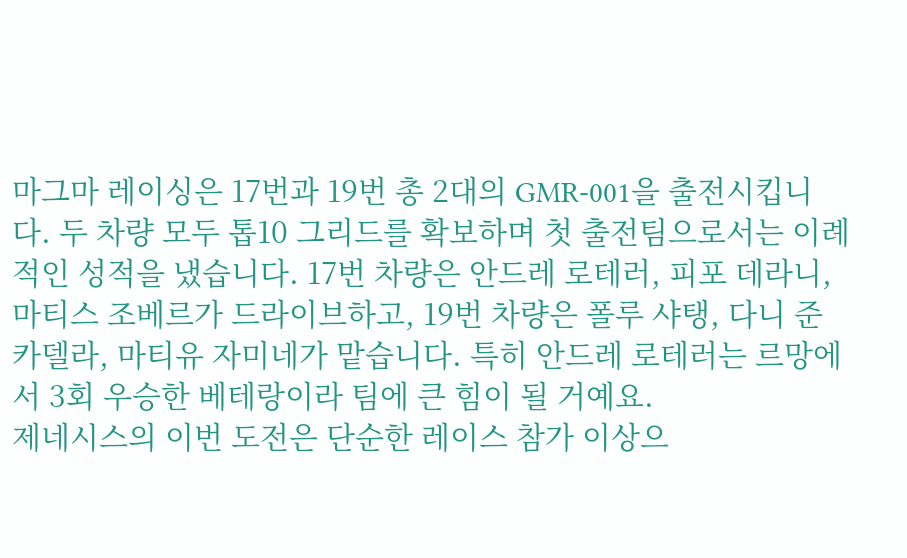마그마 레이싱은 17번과 19번 총 2대의 GMR-001을 출전시킵니다. 두 차량 모두 톱10 그리드를 확보하며 첫 출전팀으로서는 이례적인 성적을 냈습니다. 17번 차량은 안드레 로테러, 피포 데라니, 마티스 조베르가 드라이브하고, 19번 차량은 폴루 샤탱, 다니 준카델라, 마티유 자미네가 맡습니다. 특히 안드레 로테러는 르망에서 3회 우승한 베테랑이라 팀에 큰 힘이 될 거예요.
제네시스의 이번 도전은 단순한 레이스 참가 이상으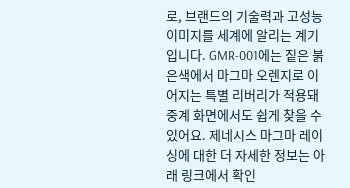로, 브랜드의 기술력과 고성능 이미지를 세계에 알리는 계기입니다. GMR-001에는 짙은 붉은색에서 마그마 오렌지로 이어지는 특별 리버리가 적용돼 중계 화면에서도 쉽게 찾을 수 있어요. 제네시스 마그마 레이싱에 대한 더 자세한 정보는 아래 링크에서 확인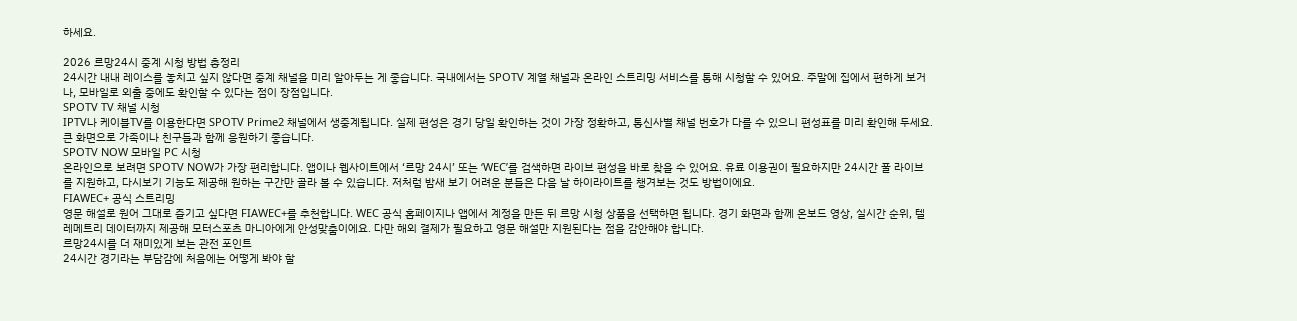하세요.

2026 르망24시 중계 시청 방법 총정리
24시간 내내 레이스를 놓치고 싶지 않다면 중계 채널을 미리 알아두는 게 좋습니다. 국내에서는 SPOTV 계열 채널과 온라인 스트리밍 서비스를 통해 시청할 수 있어요. 주말에 집에서 편하게 보거나, 모바일로 외출 중에도 확인할 수 있다는 점이 장점입니다.
SPOTV TV 채널 시청
IPTV나 케이블TV를 이용한다면 SPOTV Prime2 채널에서 생중계됩니다. 실제 편성은 경기 당일 확인하는 것이 가장 정확하고, 통신사별 채널 번호가 다를 수 있으니 편성표를 미리 확인해 두세요. 큰 화면으로 가족이나 친구들과 함께 응원하기 좋습니다.
SPOTV NOW 모바일 PC 시청
온라인으로 보려면 SPOTV NOW가 가장 편리합니다. 앱이나 웹사이트에서 ‘르망 24시’ 또는 ‘WEC’를 검색하면 라이브 편성을 바로 찾을 수 있어요. 유료 이용권이 필요하지만 24시간 풀 라이브를 지원하고, 다시보기 기능도 제공해 원하는 구간만 골라 볼 수 있습니다. 저처럼 밤새 보기 어려운 분들은 다음 날 하이라이트를 챙겨보는 것도 방법이에요.
FIAWEC+ 공식 스트리밍
영문 해설로 원어 그대로 즐기고 싶다면 FIAWEC+를 추천합니다. WEC 공식 홈페이지나 앱에서 계정을 만든 뒤 르망 시청 상품을 선택하면 됩니다. 경기 화면과 함께 온보드 영상, 실시간 순위, 텔레메트리 데이터까지 제공해 모터스포츠 마니아에게 안성맞춤이에요. 다만 해외 결제가 필요하고 영문 해설만 지원된다는 점을 감안해야 합니다.
르망24시를 더 재미있게 보는 관전 포인트
24시간 경기라는 부담감에 처음에는 어떻게 봐야 할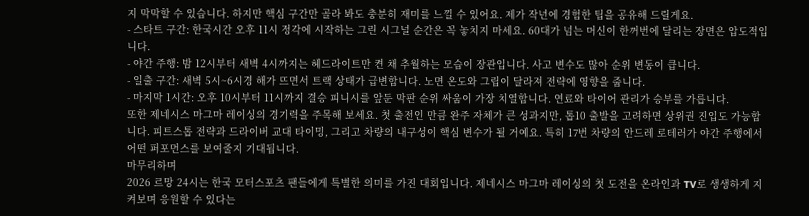지 막막할 수 있습니다. 하지만 핵심 구간만 골라 봐도 충분히 재미를 느낄 수 있어요. 제가 작년에 경험한 팁을 공유해 드릴게요.
- 스타트 구간: 한국시간 오후 11시 정각에 시작하는 그린 시그널 순간은 꼭 놓치지 마세요. 60대가 넘는 머신이 한꺼번에 달리는 장면은 압도적입니다.
- 야간 주행: 밤 12시부터 새벽 4시까지는 헤드라이트만 켠 채 추월하는 모습이 장관입니다. 사고 변수도 많아 순위 변동이 큽니다.
- 일출 구간: 새벽 5시~6시경 해가 뜨면서 트랙 상태가 급변합니다. 노면 온도와 그립이 달라져 전략에 영향을 줍니다.
- 마지막 1시간: 오후 10시부터 11시까지 결승 피니시를 앞둔 막판 순위 싸움이 가장 치열합니다. 연료와 타이어 관리가 승부를 가릅니다.
또한 제네시스 마그마 레이싱의 경기력을 주목해 보세요. 첫 출전인 만큼 완주 자체가 큰 성과지만, 톱10 출발을 고려하면 상위권 진입도 가능합니다. 피트스톱 전략과 드라이버 교대 타이밍, 그리고 차량의 내구성이 핵심 변수가 될 거예요. 특히 17번 차량의 안드레 로테러가 야간 주행에서 어떤 퍼포먼스를 보여줄지 기대됩니다.
마무리하며
2026 르망 24시는 한국 모터스포츠 팬들에게 특별한 의미를 가진 대회입니다. 제네시스 마그마 레이싱의 첫 도전을 온라인과 TV로 생생하게 지켜보며 응원할 수 있다는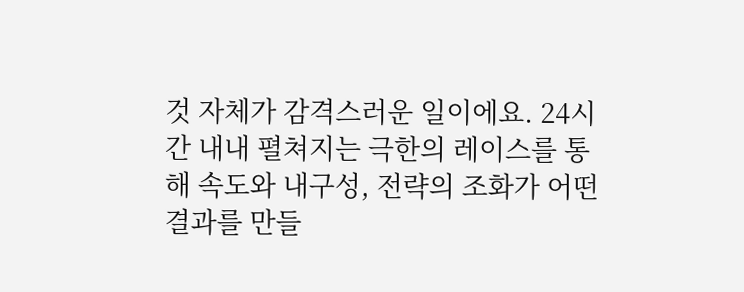것 자체가 감격스러운 일이에요. 24시간 내내 펼쳐지는 극한의 레이스를 통해 속도와 내구성, 전략의 조화가 어떤 결과를 만들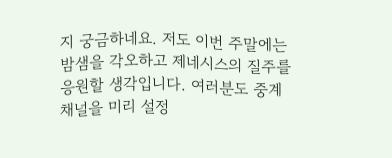지 궁금하네요. 저도 이번 주말에는 밤샘을 각오하고 제네시스의 질주를 응원할 생각입니다. 여러분도 중계 채널을 미리 설정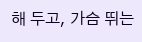해 두고, 가슴 뛰는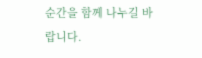순간을 함께 나누길 바랍니다.